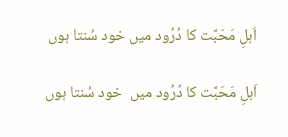اَہلِ مَحَبَّت کا دُرُود میں خود سُنتا ہوں

اَہلِ مَحَبَّت کا دُرُود میں  خود سُنتا ہوں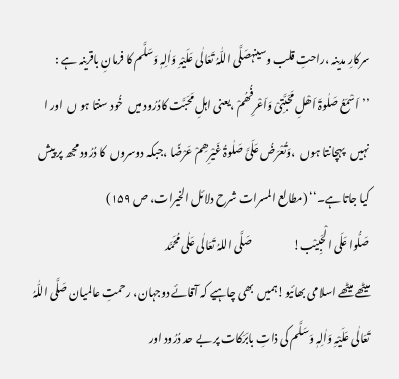سرکارِ مدینہ ،راحتِ قلب وسینہصَلَّی اللّٰہُ تَعَالٰی عَلَیْہِ وَاٰلِہٖ وَسَلَّم کا فرمانِ باقرینہ ہے : ’’اَسْمَعُ صَلٰوۃَ اَھْلِ مَحَبَّتِیْ وَاَعْرِفُھُمْ ،یعنی اہلِ مَحَبَّت کادُرُود میں  خُود سنتا ہو ں  اور ا نہیں   پہچانتا ہوں  ،وَتُعْرَضُ عَلَیَّ صَلٰوۃُ غَیْرِھِمْ عَرْضًا ،جبکہ دوسروں  کا دُرُود مجھ پر پیش کیا جاتا ہے۔‘‘ (مطالع المسرات شرح دلائل الخیرات، ص ۱۵۹)
صَلُّوا عَلَی الْحَبِیْب!                   صَلَّی اللہُ تَعَالٰی عَلٰی مُحَمَّد
میٹھے میٹھے اسلامی بھائیو!ہمیں  بھی چاہیے کہ آقائے دوجہان، رحمتِ عالمیان صَلَّی اللّٰہُ تَعَالٰی عَلَیْہِ وَاٰلِہٖ وَسَلَّم کی ذاتِ بابَرَکات پر بے حد دُرُود اور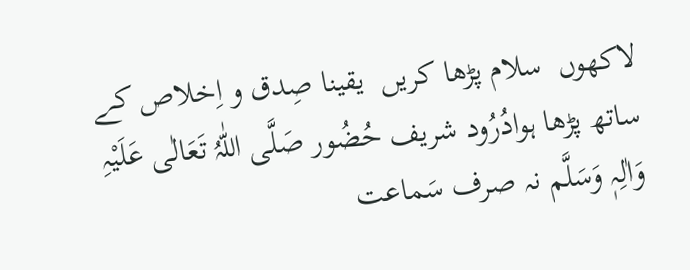لاکھوں  سلام پڑھا کریں  یقینا صِدق و اِخلاص کے ساتھ پڑھا ہوادُرُود شریف حُضُور صَلَّی اللّٰہُ تَعَالٰی عَلَیْہِ وَاٰلِہٖ وَسَلَّم نہ صرف سَماعت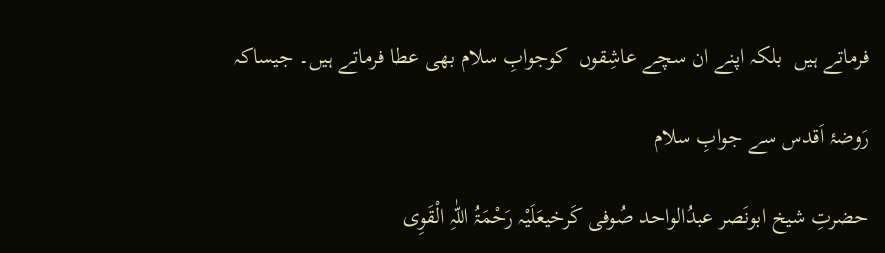فرماتے ہیں  بلکہ اپنے ان سچے عاشِقوں  کوجوابِ سلام بھی عطا فرماتے ہیں۔ جیساکہ

رَوضۂ اَقدس سے جوابِ سلام

حضرتِ شیخ ابونَصر عبدُالواحد صُوفی کَرخیعَلَیْہ رَحْمَۃُ اللّٰہِ الْقَوِی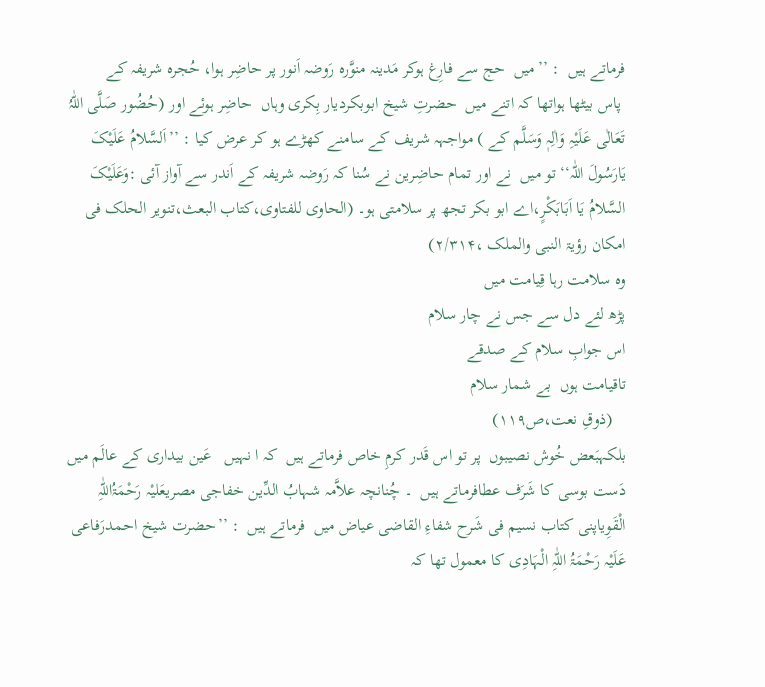فرماتے ہیں  : ’’میں  حج سے فارِغ ہوکر مَدینہ منوَّرہ رَوضہ اَنور پر حاضِر ہوا، حُجرہ شریفہ کے
 پاس بیٹھا ہواتھا کہ اتنے میں  حضرتِ شیخ ابوبکردیار بِکری وہاں  حاضِر ہوئے اور (حُضُور صَلَّی اللّٰہُ تَعَالٰی عَلَیْہِ وَاٰلِہٖ وَسَلَّم کے ) مواجہہ شریف کے سامنے کھڑے ہو کر عرض کیا : ’’اَلسَّلامُ عَلَیْکَ یَارَسُولَ اللّٰہ‘‘تو میں  نے اور تمام حاضِرین نے سُنا کہ رَوضہ شریفہ کے اَندر سے آواز آئی :وَعَلَیْکَ السَّلامُ یَا اَبَابَکْرٍ،اے ابو بکر تجھ پر سلامتی ہو۔ (الحاوی للفتاوی،کتاب البعث،تنویر الحلک فی امکان رؤیۃ النبی والملک ،۲/۳۱۴)
وہ سلامت رہا قِیامت میں
پڑھ لئے دل سے جس نے چار سلام
اس جوابِ سلام کے صدقے
تاقیامت ہوں  بے شمار سلام
   (ذوقِ نعت،ص۱۱۹)
بلکہبَعض خُوش نصیبوں  پر تو اس قَدر کرمِ خاص فرماتے ہیں  کہ ا نہیں   عَین بیداری کے عالَم میں  دَست بوسی کا شَرَف عطافرماتے ہیں  ۔ چُنانچہ علاَّمہ شہابُ الدِّین خفاجی مصریعَلیْہ رَحْمَۃُاللّٰہِ الْقَوِیاپنی کتاب نسیم فی شَرح شفاءِ القاضی عیاض میں  فرماتے ہیں  : ’’حضرت شیخ احمدرَفاعی عَلَیْہ رَحْمَۃُ اللّٰہِ الْہَادِی کا معمول تھا کہ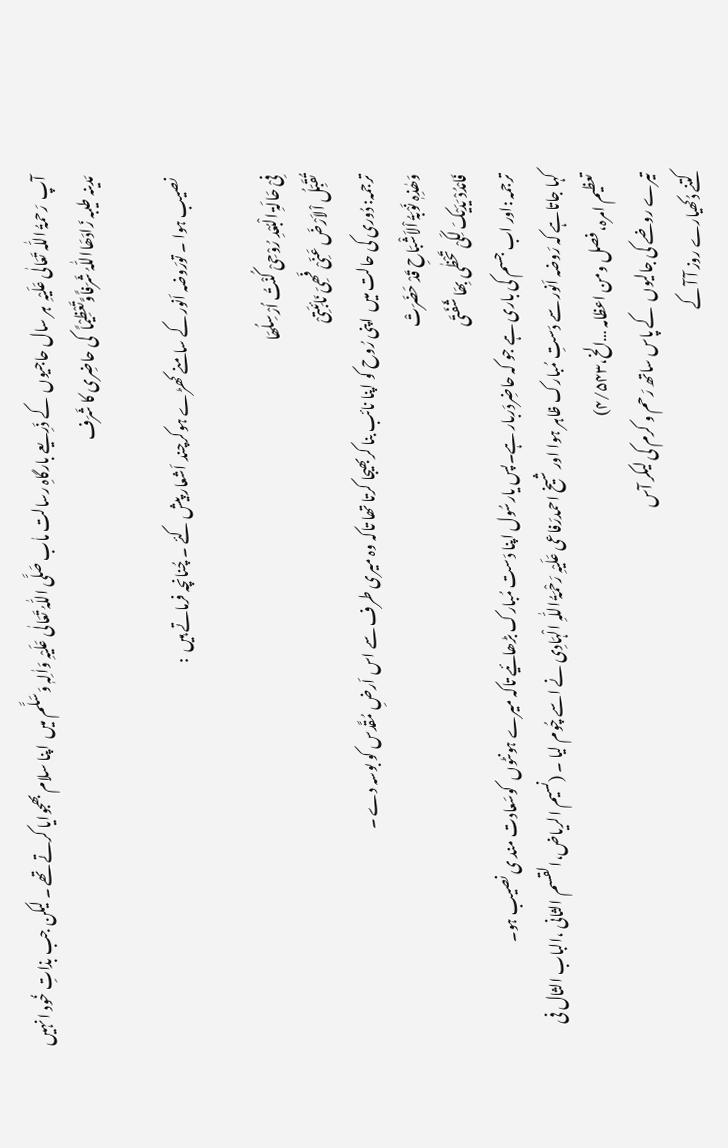آپ  رَحمۃُ اللّٰہ تَعَالٰی عَلَیْہِ  ہر سال حاجیوں  کے ذَرِیعے بارگاہِ رسالت ماٰب صَلَّی اللّٰہُ تَعَالٰی عَلَیْہِ وَاٰلِہٖ وَسَلَّم میں  اپنا سلام بھجوایا کرتے تھے ۔ لیکن جب بذاتِ خُود ا نہیں   مَدینہ طیبہ زَادَھَااللّٰہُ شَرَفاًوَّتَعْظِیْماً  کی حاضِری کا شَرَف

 نصیب ہوا ۔ تورَوضہ اَنور کے سامنے کھڑے ہوکرچند اَشعار پیش کئے ۔ چُنانچہ فرماتے ہیں  :

فِیْ حَالَۃِ الْبُعْدِ رُوْحِیْ کُنْتُ اُرْسِلُھَا
تُقَبِّلُ اْلاَرْضَ عَنِّیْ فَھِیَ نَائِبَتِیْ
ترجمہ: دُوری کی حالت میں  اپنی رُوح کو اپنا نائب بنا کربھیجا کرتا تھا تاکہ وہ میری طرف سے اس اَرضِ مُقَّدس کو بوسہ دے ۔
وَھٰذِہٖ نَوْبَۃُ اْلاَشْبَاحِ قَدْ حَضَرَتْ
فَامْدُدْ یَدَیْکَ لِکَیْ تَحْظٰی بِھَا شَفَتَی
ترجمہ :اور اب جسم کی باری ہے جو کہ حاضِردَربار ہے۔پس یارسُول اپنا دَست مُبارک بڑھائیے تاکہ میرے ہونٹوں  کوسَعادت مند ی نصیب ہو۔
کہا جاتاہے کہ رَوضہ اَنور سے دَستِ مُبارک ظاہر ہوا اور شیخ احمدرَفاعی عَلَیْہِ رَحْمَۃُ اللّٰہِ الْہَادِی نے اسے چُوم لیا ۔ (نسیم الریاض،القسم الثانی ،الباب الثال فی تعظیم امرہ، فصل ومن اعظامہ …الخ،۴/۵۴۳)
تیرے روضے کی جالیوں  کے پاس ساتھ رَحم و کرم کی لیکر آس
کتنے دُکھیارے روز آ آ کے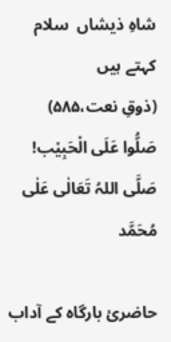شاہِ ذیشاں  سلام کہتے ہیں
(ذوقِ نعت،۵۸۵)
صَلُّوا عَلَی الْحَبِیْب!                   صَلَّی اللہُ تَعَالٰی عَلٰی مُحَمَّد

حاضریٔ بارگاہ کے آداب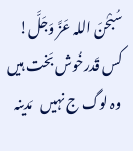سُبْحٰنَ اللہ عَزَّ وَجَلَّ! کس قَدرخُوش بَخت ہیں  وہ لوگ ج نہیں   مَدینہ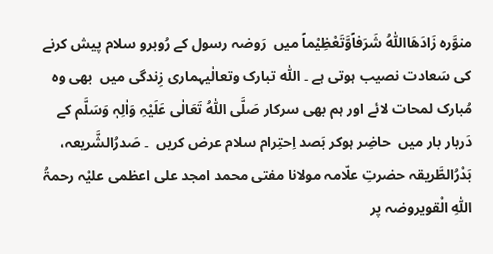منوَّرہ زَادَھَااللّٰہُ شَرَفاًوَّتَعْظِیْماً میں  رَوضہ رسول کے رُوبرو سلام پیش کرنے کی سَعادت نصیب ہوتی ہے ۔ اللّٰہ تبارک وتعالٰیہماری زِندگی میں  بھی وہ مُبارک لمحات لائے اور ہم بھی سرکار صَلَّی اللّٰہُ تَعَالٰی عَلَیْہِ وَاٰلِہٖ وَسَلَّم کے دَربار بار میں  حاضِر ہوکر بَصد اِحتِرام سلام عرض کریں  ۔ صَدرُالشَّریعہ، بَدْرُالطَّریقہ حضرتِ علّامہ مولانا مفتی محمد امجد علی اعظمی علیْہ رحمۃُ اللّٰہِ الْقویروضہ پر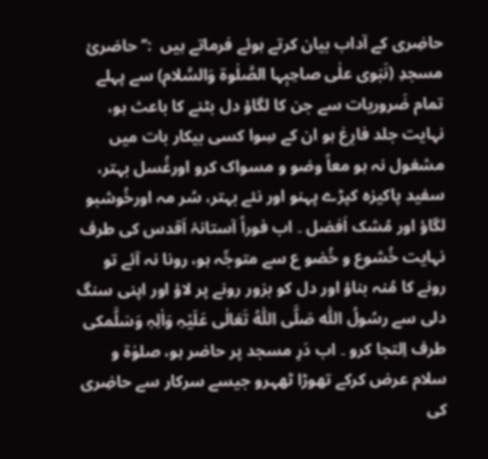حاضِری کے آداب بیان کرتے ہوئے فرماتے ہیں  :’’ حاضریٔ مسجدِ (نَبَوی علٰی صاحِبِہا الصَّلٰوۃ وَالسَّلام) سے پہلے تمام ضَروریات سے جن کا لگاؤ دل بٹنے کا باعث ہو، نہایت جلد فارِغ ہو ان کے سِوا کسی بیکار بات میں  مشغول نہ ہو معاً وضو و مسواک کرو اورغُسل بہتر، سفید پاکیزہ کپڑے پہنو اور نئے بہتر، سُر مہ اورخُوشبو لگاؤ اور مُشک اَفضل ۔ اب فوراً آستانۂ اَقدس کی طرف نہایت خُشوع و خُضو ع سے متوجِّہ ہو، رونا نہ آئے تو رونے کا مُنہ بناؤ اور دل کو بزور رونے پر لاؤ اور اپنی سنگ دلی سے رسُولُ اللّٰہ صَلَّی اللّٰہُ تَعَالٰی عَلَیْہِ وَاٰلِہٖ وَسَلَّمکی طرف اِلتجا کرو ۔ اب دَرِ مسجد پر حاضر ہو، صلوٰۃ و سلام عرض کرکے تھوڑا ٹھہرو جیسے سرکار سے حاضِری کی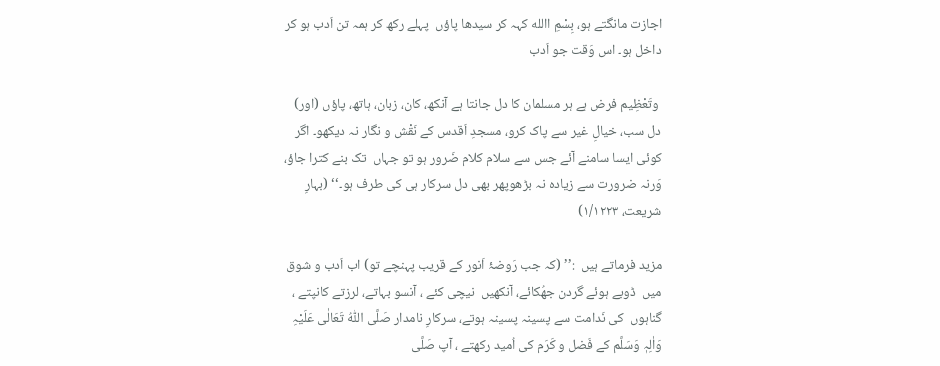اجازت مانگتے ہو، بِسْمِ االله کہہ کر سیدھا پاؤں  پہلے رکھ کر ہمہ تن اَدب ہو کر داخل ہو۔ اس وَقت جو اَدب

 وتَعْظِیم فرض ہے ہر مسلمان کا دل جانتا ہے آنکھ، کان، زبان، ہاتھ، پاؤں (اور) دل سب، خیالِ غیر سے پاک کرو، مسجدِ اَقدس کے نَقْش و نگار نہ دیکھو۔ اگر کوئی ایسا سامنے آئے جس سے سلام کلام ضَرور ہو تو جہاں  تک بنے کترا جاؤ، وَرنہ ضرورت سے زیادہ نہ بڑھوپھر بھی دل سرکار ہی کی طرف ہو۔‘‘ (بہارِ شریعت، ۱/۱۲۲۳)

مزید فرماتے ہیں  :’’ (کہ جب رَوضۂ اَنور کے قریب پہنچے تو) اب اَدب و شوق میں  ڈوبے ہوئے گردن جھُکائے، آنکھیں  نیچی کئے ، آنسو بہاتے، لرزتے کانپتے ، گناہوں  کی نَدامت سے پسینہ پسینہ ہوتے، سرکارِ نامدار صَلَّی اللّٰہُ تَعَالٰی عَلَیْہِ وَاٰلِہٖ وَسَلَّم کے فَضل و کَرَم کی اُمید رکھتے ، آپ صَلَّی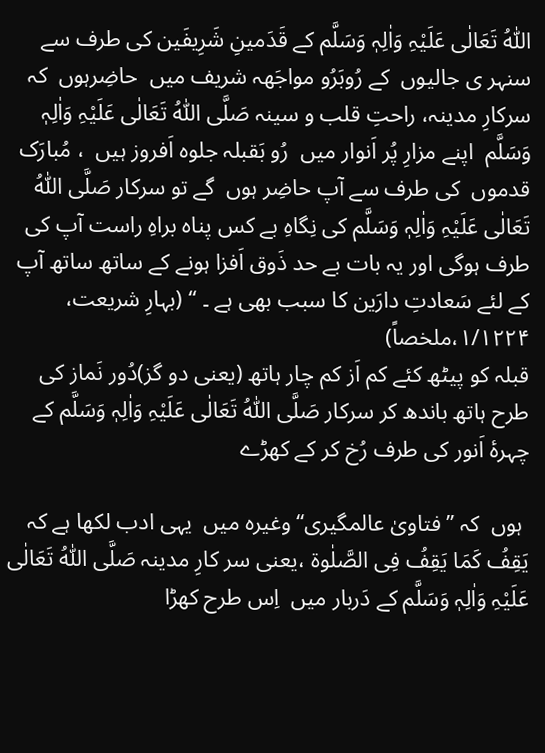اللّٰہُ تَعَالٰی عَلَیْہِ وَاٰلِہٖ وَسَلَّم کے قَدَمینِ شَرِیفَین کی طرف سے سنہر ی جالیوں  کے رُوبَرُو مواجَھہ شریف میں  حاضِرہوں  کہ سرکارِ مدینہ، راحتِ قلب و سینہ صَلَّی اللّٰہُ تَعَالٰی عَلَیْہِ وَاٰلِہٖ وَسَلَّم  اپنے مزارِ پُر اَنوار میں  رُو بَقبلہ جلوہ اَفروز ہیں  ، مُبارَک قدموں  کی طرف سے آپ حاضِر ہوں  گے تو سرکار صَلَّی اللّٰہُ تَعَالٰی عَلَیْہِ وَاٰلِہٖ وَسَلَّم کی نِگاہِ بے کس پناہ براہِ راست آپ کی طرف ہوگی اور یہ بات بے حد ذَوق اَفزا ہونے کے ساتھ ساتھ آپ کے لئے سَعادتِ دارَین کا سبب بھی ہے ۔ ‘‘ (بہارِ شریعت، ۱/۱۲۲۴،ملخصاً)
قبلہ کو پیٹھ کئے کم اَز کم چار ہاتھ (یعنی دو گز)دُور نَماز کی طرح ہاتھ باندھ کر سرکار صَلَّی اللّٰہُ تَعَالٰی عَلَیْہِ وَاٰلِہٖ وَسَلَّم کے چہرۂ اَنور کی طرف رُخ کر کے کھڑے

 ہوں  کہ ’’فتاویٰ عالمگیری‘‘وغیرہ میں  یہی ادب لکھا ہے کہ یَقِفُ کَمَا یَقِفُ فِی الصَّلٰوۃ ،یعنی سر کارِ مدینہ صَلَّی اللّٰہُ تَعَالٰی عَلَیْہِ وَاٰلِہٖ وَسَلَّم کے دَربار میں  اِس طرح کھڑا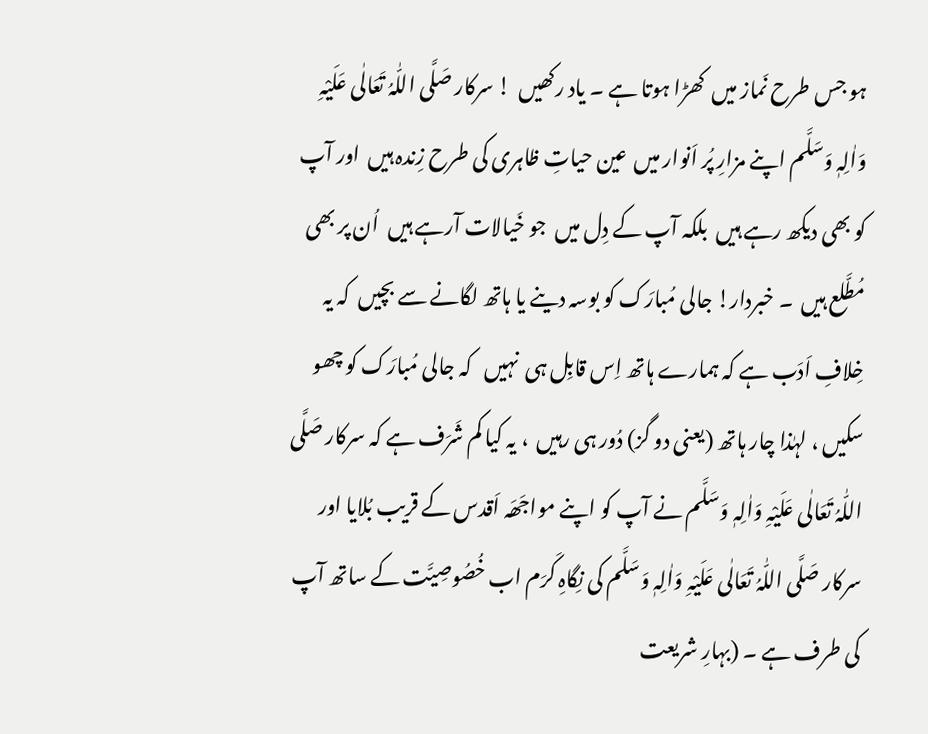ہو جس طرح نَماز میں  کھڑا ہوتا ہے ۔ یاد رکھیں  ! سرکار صَلَّی اللّٰہُ تَعَالٰی عَلَیْہِ وَاٰلِہٖ وَسَلَّم اپنے مزارِ پُر اَنوار میں  عین حیاتِ ظاہری کی طرح زِندہ ہیں  اور آپ کو بھی دیکھ رہے ہیں  بلکہ آپ کے دِل میں  جو خَیالات آرہے ہیں  اُن پر بھی مُطَّلع ہیں  ۔ خبردار! جالی مُبارَک کو بوسہ دینے یا ہاتھ لگانے سے بچیں  کہ یہ خِلافِ اَدَب ہے کہ ہمارے ہاتھ اِس قابِل ہی  نہیں   کہ جالی مُبارَک کو چھو سکیں ، لہٰذا چار ہاتھ (یعنی دو گز) دُور ہی رہیں  ، یہ کیا کم شَرَف ہے کہ سرکار صَلَّی اللّٰہُ تَعَالٰی عَلَیْہِ وَاٰلِہٖ وَسَلَّم نے آپ کو اپنے مواجَھَہ اَقدس کے قریب بُلایا اور سرکار صَلَّی اللّٰہُ تَعَالٰی عَلَیْہِ وَاٰلِہٖ وَسَلَّم کی نِگاہِ کَرَم اب خُصُوصِیَّت کے ساتھ آپ کی طرف ہے ۔ (بہارِ شریعت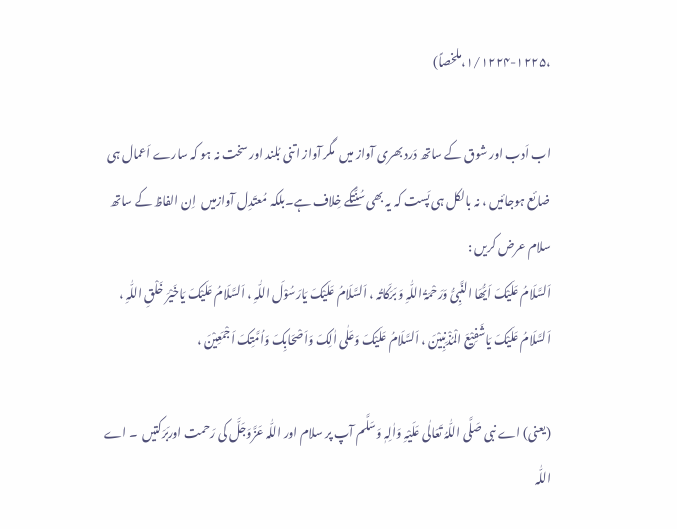،۱/۱۲۲۴-۱۲۲۵،ملخصاً)

اب اَدب اور شوق کے ساتھ دَرد بھری آواز میں  مگر آواز اتنی بُلند اور سخت نہ ہو کہ سارے اَعمال ہی ضائع ہوجائیں ، نہ بالکل ہی پَست کہ یہ بھی سُنَّتکے خِلاف ہے۔بلکہ مُعتَدِل آوازمیں  اِن الفاظ کے ساتھ سلام عرض کریں :
اَلسَّلَامُ عَلَیْکَ اَیُّھَا النَّبِیُّ وَرَحْمَۃُ اللّٰہِ وَ بَرَکَاتُہ ، اَلسَّلَامُ عَلَیْکَ یَارَسُوْلَ اللّٰہِ ، اَلسَّلَامُ عَلَیْکَ یَاخَیْرَ خَلْقِ اللّٰہِ ، اَلسَّلَامُ عَلَیْکَ یَاشَفِیْعَ الْمُذْنِبِیْنَ ، اَلسَّلَامُ عَلَیْکَ وَعَلٰی اٰلِکَ وَاَصْحَابِکَ وَاُمَّتِکَ اَجْمَعِیْنَ ،

(یعنی) اے نبی صَلَّی اللّٰہُ تَعَالٰی عَلَیْہِ وَاٰلِہٖ وَسَلَّم آپ پر سلام اور اللّٰہ عَزَّوَجَلَّ کی رَحمت اوربَرَکتیں  ۔ اے اللّٰہ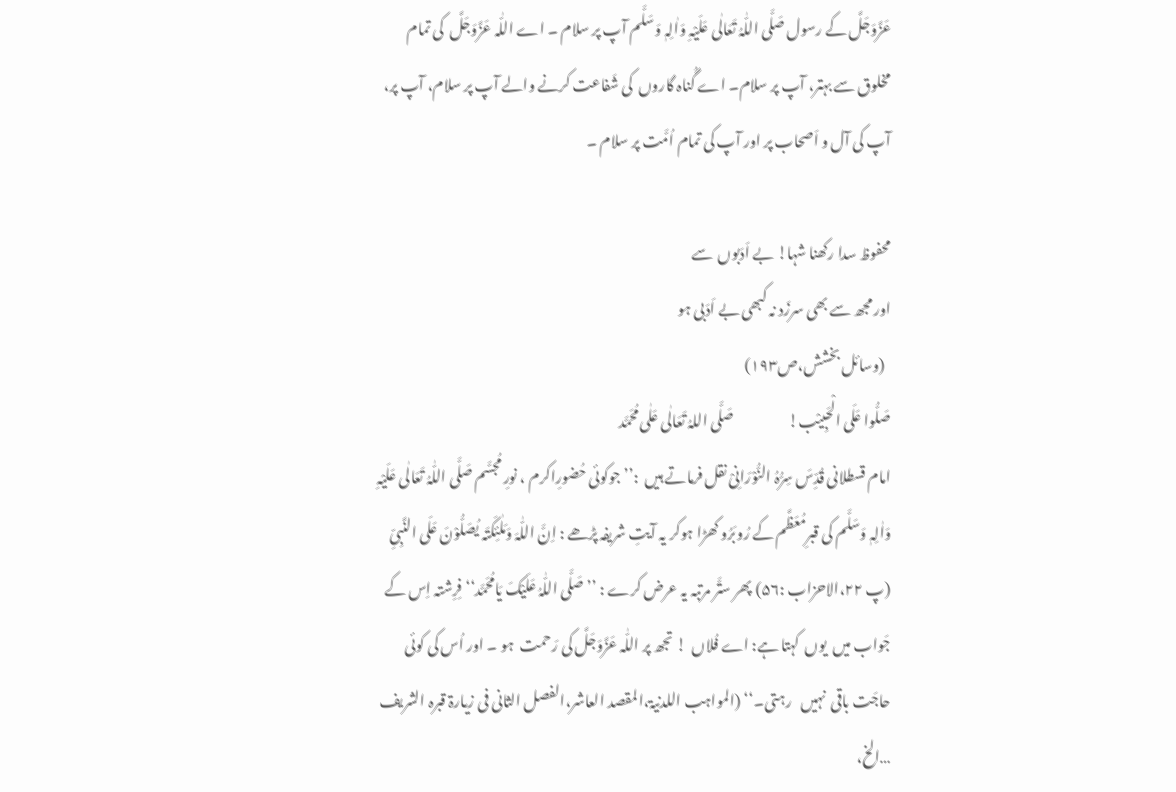عَزَّوَجَلَّ کے رسول صَلَّی اللّٰہُ تَعَالٰی عَلَیْہِ وَاٰلِہٖ وَسَلَّم آپ پر سلام ۔ اے اللّٰہ عَزَّوَجَلَّ  کی تمام مخلوق سے بہتر، آپ پر سلام۔ اے گُناہ گاروں  کی شَفاعت کرنے والے آپ پر سلام، آپ پر، آپ کی آل و اَصحاب پر اور آپ کی تمام اُمَّت پر سلام ۔

محفوظ سدا رکھنا شہا! بے اَدَبوں  سے
اور مجھ سے بھی سرزَد نہ کبھی بے اَدَبی ہو
  (وسائل بخشش،ص۱۹۳)
صَلُّوا عَلَی الْحَبِیْب!                   صَلَّی اللہُ تَعَالٰی عَلٰی مُحَمَّد
امام قسطلانی قُدِّسَ سِرُّہُ النُّوْرَانِیْ نقل فرماتے ہیں  :’’جوکوئی حُضورِاکرم ، نورِ مُجسَّم صَلَّی اللّٰہُ تَعَالٰی عَلَیْہِ وَاٰلِہٖ وَسَلَّم کی قبرِمُعَظَّم کے رُوبَرُو کھڑا ہوکر یہ آیتِ شریفہ پڑھے : اِنَّ اللّٰہَ وَمَلٰئِکَتَہ یُصَلُّوْنَ عَلَی النَّبِیِّ (پ ۲۲،الاحزاب :۵۶) پھر ستَّر مرتبہ یہ عرض کرے : ’’ صَلَّی اللّٰہُ عَلَیْکَ یَامُحَمَّد‘‘فِرِشتہ اِس کے جَواب میں  یوں  کہتا ہے: اے فُلاں  ! تجھ پر اللّٰہ عَزَّوَجَلَّ کی رَحمت  ہو ۔ اور اُس کی کوئی حاجَت باقی  نہیں   رہتی۔‘‘ (المواہب اللدنیۃ،المقصد العاشر،الفصل الثانی فی زیارۃ قبرہ الشریف …الخ،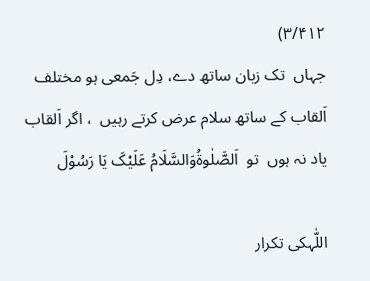۳/۴۱۲)
جہاں  تک زبان ساتھ دے، دِل جَمعی ہو مختلف اَلقاب کے ساتھ سلام عرض کرتے رہیں  ، اگر اَلقاب یاد نہ ہوں  تو  اَلصَّلٰوۃُوَالسَّلَامُ عَلَیْکَ یَا رَسُوْلَ

اللّٰہکی تکرار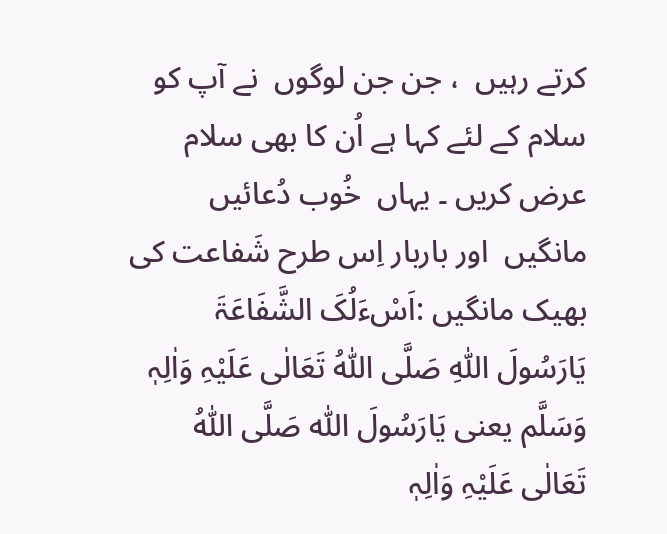کرتے رہیں  ، جن جن لوگوں  نے آپ کو سلام کے لئے کہا ہے اُن کا بھی سلام عرض کریں ۔ یہاں  خُوب دُعائیں  مانگیں  اور باربار اِس طرح شَفاعت کی بھیک مانگیں :اَسْءَلُکَ الشَّفَاعَۃَ یَارَسُولَ اللّٰہِ صَلَّی اللّٰہُ تَعَالٰی عَلَیْہِ وَاٰلِہٖ وَسَلَّم یعنی یَارَسُولَ اللّٰہ صَلَّی اللّٰہُ تَعَالٰی عَلَیْہِ وَاٰلِہٖ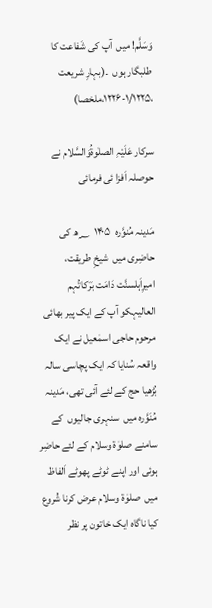وَسَلَّم! میں  آپ کی شَفاعت کا طلبگار ہوں  ۔(بہارِ شریعت ،۱/۱۲۲۵-۱۲۲۶،ملخصا)

سرکار عَلَیْہِ الصلٰوۃُوَالسَّلام نے
حوصلہ اَفزا ئی فرمائی

مَدینہ مُنوَّرہ  ۱۴۰۵  ؁ھ کی حاضِری میں  شیخِ طریقت، امیرِاَہلسنَّت دَامَت بَرَکاتُہم العالیہکو آپ کے ایک پیر بھائی مرحوم حاجی اسمٰعیل نے ایک واقعہ سُنایا کہ ایک پچاسی سالہ بُڑھیا حج کے لئے آئی تھی، مَدینہ مُنَوَّرہ میں  سنہری جالیوں  کے سامنے صلوٰۃ وسلام کے لئے حاضِر ہوئی اور اپنے ٹوٹے پھوٹے اَلفاظ میں  صلوٰۃ وسلام عرض کرنا شُروع کیا ناگاہ ایک خاتون پر نظر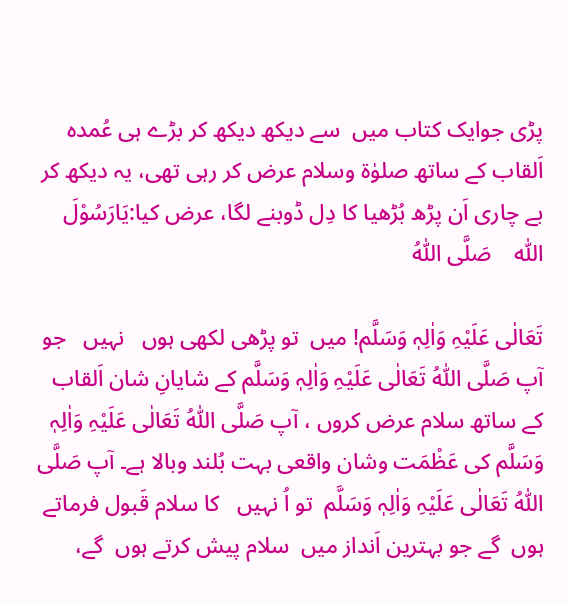پڑی جوایک کتاب میں  سے دیکھ دیکھ کر بڑے ہی عُمدہ اَلقاب کے ساتھ صلوٰۃ وسلام عرض کر رہی تھی، یہ دیکھ کر بے چاری اَن پڑھ بُڑھیا کا دِل ڈوبنے لگا، عرض کیا:یَارَسُوْلَ اللّٰہ    صَلَّی اللّٰہُ

تَعَالٰی عَلَیْہِ وَاٰلِہٖ وَسَلَّم! میں  تو پڑھی لکھی ہوں   نہیں   جو آپ صَلَّی اللّٰہُ تَعَالٰی عَلَیْہِ وَاٰلِہٖ وَسَلَّم کے شایانِ شان اَلقاب کے ساتھ سلام عرض کروں ، آپ صَلَّی اللّٰہُ تَعَالٰی عَلَیْہِ وَاٰلِہٖ وَسَلَّم کی عَظْمَت وشان واقعی بہت بُلند وبالا ہے۔ آپ صَلَّی اللّٰہُ تَعَالٰی عَلَیْہِ وَاٰلِہٖ وَسَلَّم  تو اُ نہیں   کا سلام قَبول فرماتے ہوں  گے جو بہترین اَنداز میں  سلام پیش کرتے ہوں  گے،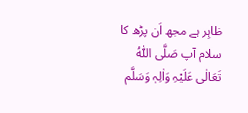ظاہِر ہے مجھ اَن پڑھ کا سلام آپ صَلَّی اللّٰہُ تَعَالٰی عَلَیْہِ وَاٰلِہٖ وَسَلَّم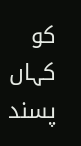کو کہاں  پسند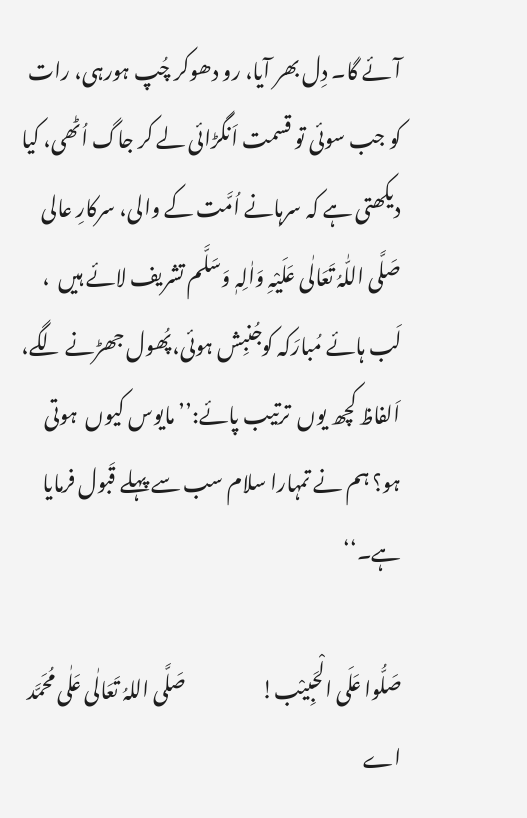آئے گا۔ دِل بھر آیا، رو دھوکر چُپ ہورہی، رات کو جب سوئی تو قسمت اَنگڑائی لے کر جاگ اُٹھی، کیا دیکھتی ہے کہ سرہانے اُمَّت کے والی، سرکارِ عالی صَلَّی اللّٰہُ تَعَالٰی عَلَیْہِ وَاٰلِہٖ وَسَلَّم تشریف لائے ہیں  ، لَب ہائے مُبارَکہ کوجُنبِش ہوئی،پُھول جھڑنے لگے، اَلفاظ کچھ یوں  ترتیب پائے:’’مایوس کیوں  ہوتی ہو؟ ہم نے تمہارا سلام سب سے پہلے قَبول فرمایا ہے۔‘‘

صَلُّوا عَلَی الْحَبِیْب!                   صَلَّی اللہُ تَعَالٰی عَلٰی مُحَمَّد
اے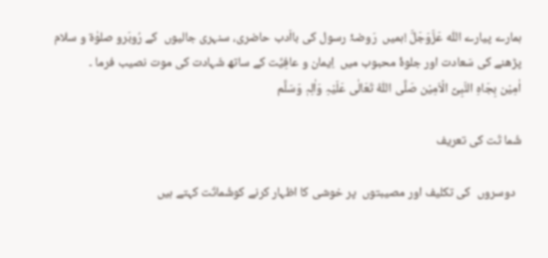ہمارے پیارے اللّٰہ عَزَّوَجَلَّ !ہمیں  رَوضۂ رسول کی بااَدب حاضری، سنہری جالیوں  کے رُوبَرو صلوٰۃ و سلام پڑھنے کی سَعادت اور جلوۂ محبوب میں  اِیمان و عافِیَّت کے ساتھ شَہادت کی موت نصیب فرما ۔
اٰمِیْن بِجَاہِ النَّبِیِّ الْاَمِیْن صَلَّی اللّٰہُ تَعَالٰی عَلَیْہِ وَاٰلِہٖ وَسَلَّم

شُما تَت کی تعریف

  دوسروں  کی تکلیف اور مصیبتوں  پر خوشی کا اظہار کرنے کوشُماتَت کہتے ہیں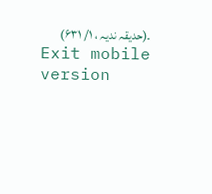۔(حدیقہ ندیہ ، ۱/ ۶۳۱)
Exit mobile version